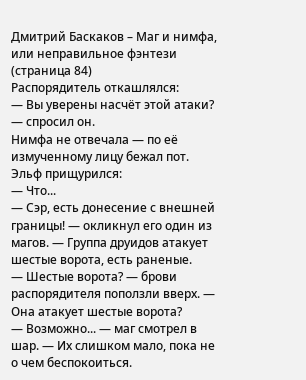Дмитрий Баскаков – Маг и нимфа, или неправильное фэнтези (страница 84)
Распорядитель откашлялся:
— Вы уверены насчёт этой атаки? — спросил он.
Нимфа не отвечала — по её измученному лицу бежал пот. Эльф прищурился:
— Что...
— Сэр, есть донесение с внешней границы! — окликнул его один из магов. — Группа друидов атакует шестые ворота, есть раненые.
— Шестые ворота? — брови распорядителя поползли вверх. — Она атакует шестые ворота?
— Возможно... — маг смотрел в шар. — Их слишком мало, пока не о чем беспокоиться.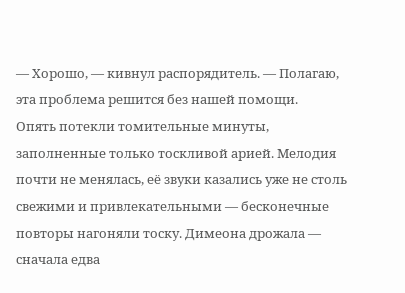— Хорошо, — кивнул распорядитель. — Полагаю, эта проблема решится без нашей помощи.
Опять потекли томительные минуты, заполненные только тоскливой арией. Мелодия почти не менялась, её звуки казались уже не столь свежими и привлекательными — бесконечные повторы нагоняли тоску. Димеона дрожала — сначала едва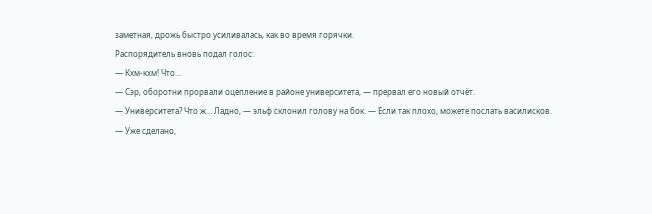заметная, дрожь быстро усиливалась, как во время горячки.
Распорядитель вновь подал голос:
— Кхм-кхм! Что...
— Сэр, оборотни прорвали оцепление в районе университета, — прервал его новый отчёт.
— Университета? Что ж... Ладно, — эльф склонил голову на бок. — Если так плохо, можете послать василисков.
— Уже сделано,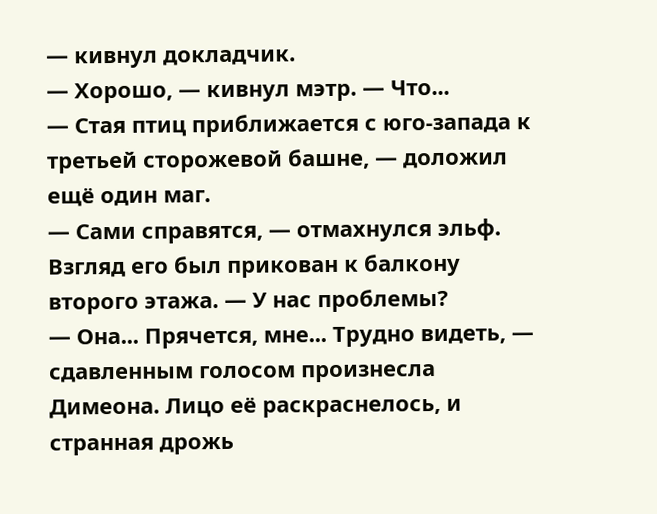— кивнул докладчик.
— Хорошо, — кивнул мэтр. — Что...
— Стая птиц приближается с юго-запада к третьей сторожевой башне, — доложил ещё один маг.
— Сами справятся, — отмахнулся эльф. Взгляд его был прикован к балкону второго этажа. — У нас проблемы?
— Она... Прячется, мне... Трудно видеть, — сдавленным голосом произнесла Димеона. Лицо её раскраснелось, и странная дрожь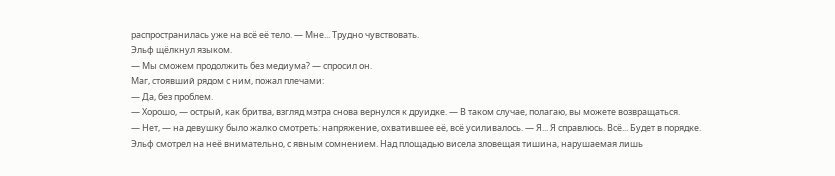распространилась уже на всё её тело. — Мне... Трудно чувствовать.
Эльф щёлкнул языком.
— Мы сможем продолжить без медиума? — спросил он.
Маг, стоявший рядом с ним, пожал плечами:
— Да, без проблем.
— Хорошо, — острый, как бритва, взгляд мэтра снова вернулся к друидке. — В таком случае, полагаю, вы можете возвращаться.
— Нет, — на девушку было жалко смотреть: напряжение, охватившее её, всё усиливалось. — Я... Я справлюсь. Всё... Будет в порядке.
Эльф смотрел на неё внимательно, с явным сомнением. Над площадью висела зловещая тишина, нарушаемая лишь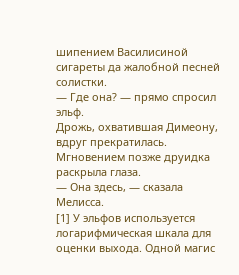шипением Василисиной сигареты да жалобной песней солистки.
— Где она? — прямо спросил эльф.
Дрожь, охватившая Димеону, вдруг прекратилась. Мгновением позже друидка раскрыла глаза.
— Она здесь, — сказала Мелисса.
[1] У эльфов используется логарифмическая шкала для оценки выхода. Одной магис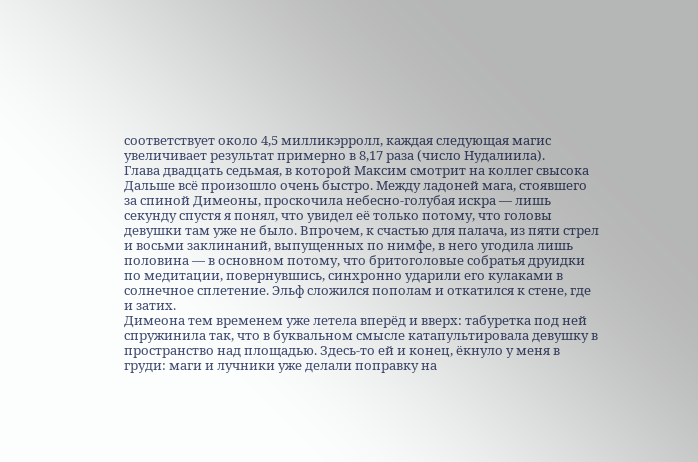соответствует около 4,5 милликэрролл, каждая следующая магис увеличивает результат примерно в 8,17 раза (число Нудалиила).
Глава двадцать седьмая, в которой Максим смотрит на коллег свысока
Дальше всё произошло очень быстро. Между ладоней мага, стоявшего за спиной Димеоны, проскочила небесно-голубая искра — лишь секунду спустя я понял, что увидел её только потому, что головы девушки там уже не было. Впрочем, к счастью для палача, из пяти стрел и восьми заклинаний, выпущенных по нимфе, в него угодила лишь половина — в основном потому, что бритоголовые собратья друидки по медитации, повернувшись, синхронно ударили его кулаками в солнечное сплетение. Эльф сложился пополам и откатился к стене, где и затих.
Димеона тем временем уже летела вперёд и вверх: табуретка под ней спружинила так, что в буквальном смысле катапультировала девушку в пространство над площадью. Здесь-то ей и конец, ёкнуло у меня в груди: маги и лучники уже делали поправку на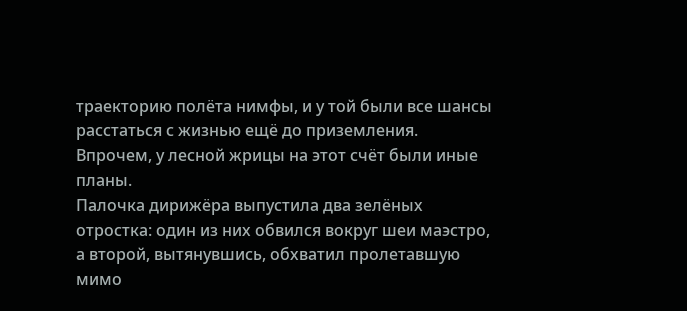траекторию полёта нимфы, и у той были все шансы расстаться с жизнью ещё до приземления. Впрочем, у лесной жрицы на этот счёт были иные планы.
Палочка дирижёра выпустила два зелёных отростка: один из них обвился вокруг шеи маэстро, а второй, вытянувшись, обхватил пролетавшую мимо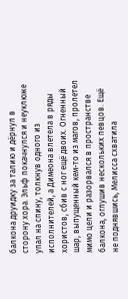балкона друидку за талию и дёрнул в сторону хора. Эльф покачнулся и неуклюже упал на спину, толкнув одного из исполнителей, а Димеона влетела в ряды хористов, сбив с ног ещё двоих. Огненный шар, выпущенный кем-то из магов, пролетел мимо цели и разорвался в пространстве балкона, оглушив нескольких певцов. Ещё не поднявшись, Мелисса схватила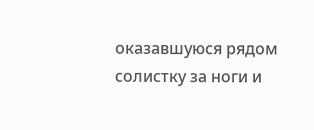оказавшуюся рядом солистку за ноги и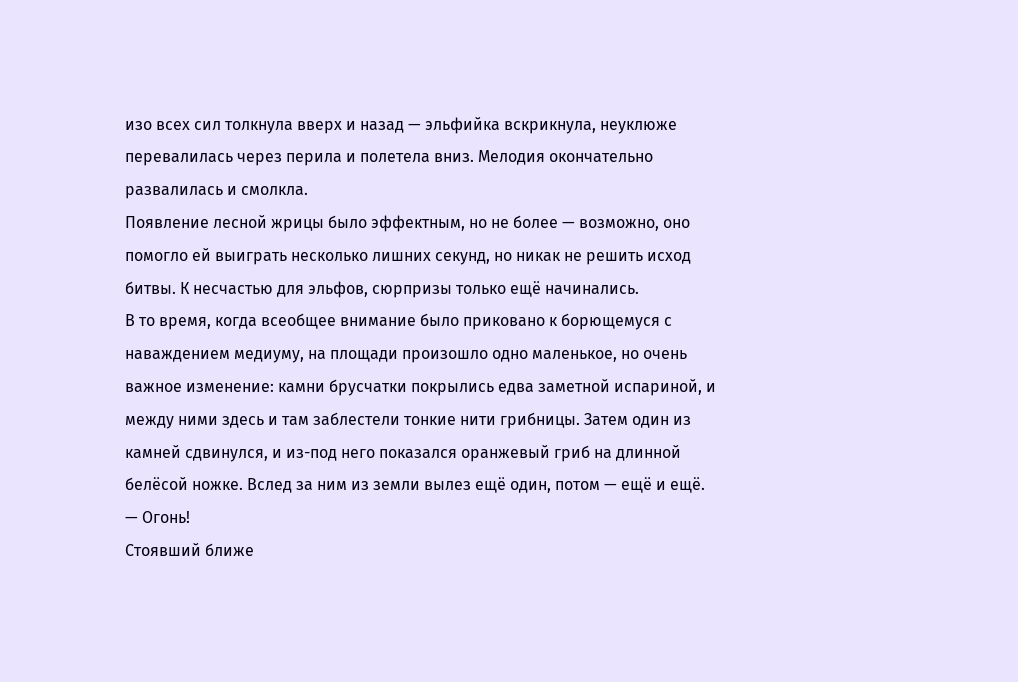изо всех сил толкнула вверх и назад — эльфийка вскрикнула, неуклюже перевалилась через перила и полетела вниз. Мелодия окончательно развалилась и смолкла.
Появление лесной жрицы было эффектным, но не более — возможно, оно помогло ей выиграть несколько лишних секунд, но никак не решить исход битвы. К несчастью для эльфов, сюрпризы только ещё начинались.
В то время, когда всеобщее внимание было приковано к борющемуся с наваждением медиуму, на площади произошло одно маленькое, но очень важное изменение: камни брусчатки покрылись едва заметной испариной, и между ними здесь и там заблестели тонкие нити грибницы. Затем один из камней сдвинулся, и из-под него показался оранжевый гриб на длинной белёсой ножке. Вслед за ним из земли вылез ещё один, потом — ещё и ещё.
— Огонь!
Стоявший ближе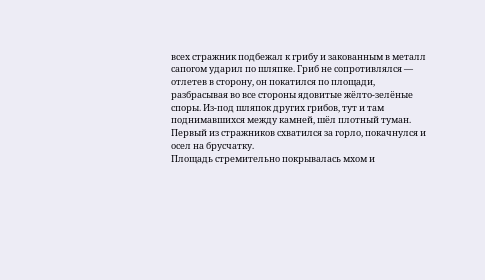всех стражник подбежал к грибу и закованным в металл сапогом ударил по шляпке. Гриб не сопротивлялся — отлетев в сторону, он покатился по площади, разбрасывая во все стороны ядовитые жёлто-зелёные споры. Из-под шляпок других грибов, тут и там поднимавшихся между камней, шёл плотный туман. Первый из стражников схватился за горло, покачнулся и осел на брусчатку.
Площадь стремительно покрывалась мхом и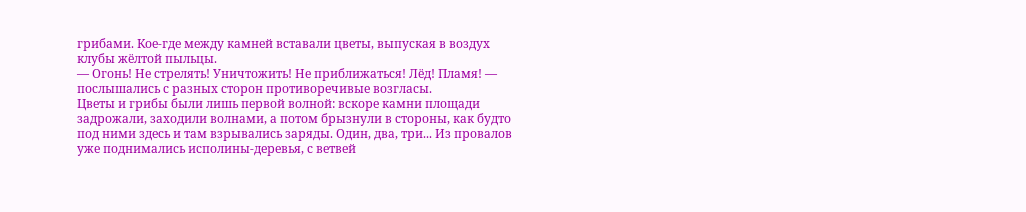грибами. Кое-где между камней вставали цветы, выпуская в воздух клубы жёлтой пыльцы.
— Огонь! Не стрелять! Уничтожить! Не приближаться! Лёд! Пламя! — послышались с разных сторон противоречивые возгласы.
Цветы и грибы были лишь первой волной: вскоре камни площади задрожали, заходили волнами, а потом брызнули в стороны, как будто под ними здесь и там взрывались заряды. Один, два, три... Из провалов уже поднимались исполины-деревья, с ветвей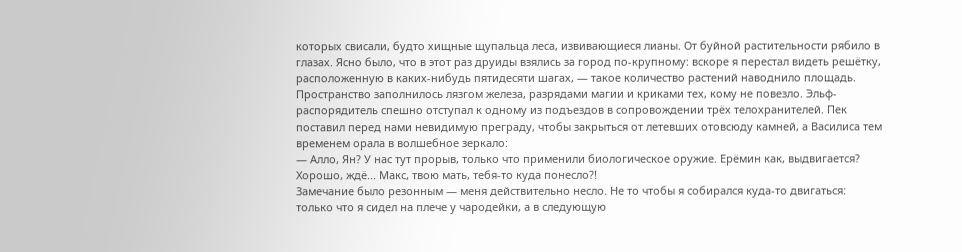которых свисали, будто хищные щупальца леса, извивающиеся лианы. От буйной растительности рябило в глазах. Ясно было, что в этот раз друиды взялись за город по-крупному: вскоре я перестал видеть решётку, расположенную в каких-нибудь пятидесяти шагах, — такое количество растений наводнило площадь. Пространство заполнилось лязгом железа, разрядами магии и криками тех, кому не повезло. Эльф-распорядитель спешно отступал к одному из подъездов в сопровождении трёх телохранителей. Пек поставил перед нами невидимую преграду, чтобы закрыться от летевших отовсюду камней, а Василиса тем временем орала в волшебное зеркало:
— Алло, Ян? У нас тут прорыв, только что применили биологическое оружие. Ерёмин как, выдвигается? Хорошо, ждё... Макс, твою мать, тебя-то куда понесло?!
Замечание было резонным — меня действительно несло. Не то чтобы я собирался куда-то двигаться: только что я сидел на плече у чародейки, а в следующую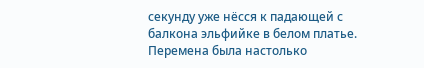секунду уже нёсся к падающей с балкона эльфийке в белом платье. Перемена была настолько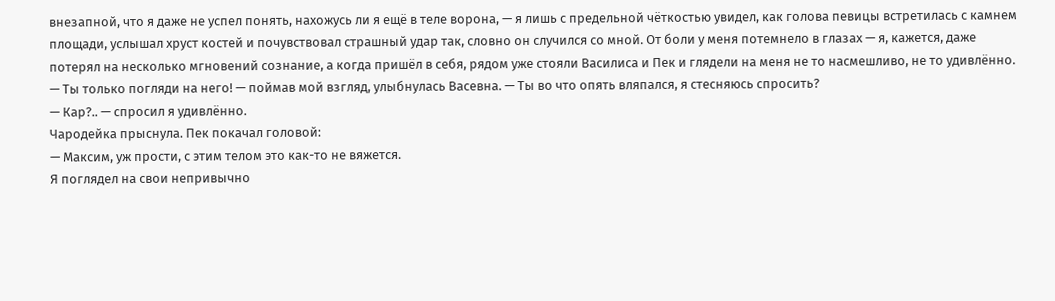внезапной, что я даже не успел понять, нахожусь ли я ещё в теле ворона, — я лишь с предельной чёткостью увидел, как голова певицы встретилась с камнем площади, услышал хруст костей и почувствовал страшный удар так, словно он случился со мной. От боли у меня потемнело в глазах — я, кажется, даже потерял на несколько мгновений сознание, а когда пришёл в себя, рядом уже стояли Василиса и Пек и глядели на меня не то насмешливо, не то удивлённо.
— Ты только погляди на него! — поймав мой взгляд, улыбнулась Васевна. — Ты во что опять вляпался, я стесняюсь спросить?
— Кар?.. — спросил я удивлённо.
Чародейка прыснула. Пек покачал головой:
— Максим, уж прости, с этим телом это как-то не вяжется.
Я поглядел на свои непривычно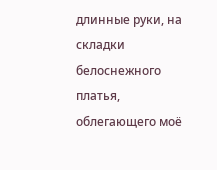длинные руки, на складки белоснежного платья, облегающего моё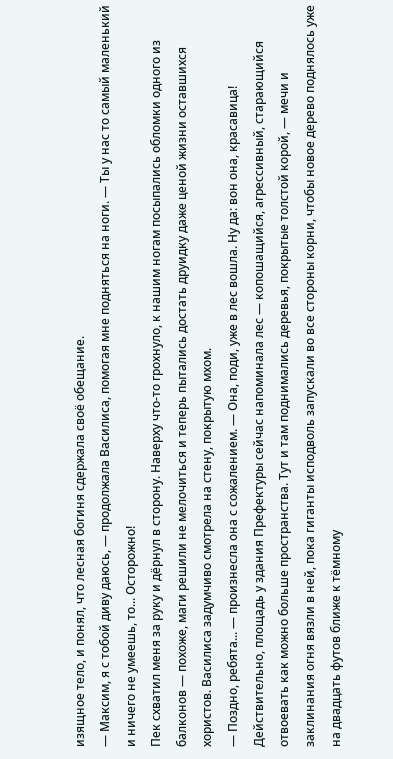изящное тело, и понял, что лесная богиня сдержала своё обещание.
— Максим, я с тобой диву даюсь, — продолжала Василиса, помогая мне подняться на ноги. — Ты у нас то самый маленький и ничего не умеешь, то... Осторожно!
Пек схватил меня за руку и дёрнул в сторону. Наверху что-то грохнуло, к нашим ногам посыпались обломки одного из балконов — похоже, маги решили не мелочиться и теперь пытались достать друидку даже ценой жизни оставшихся хористов. Василиса задумчиво смотрела на стену, покрытую мхом.
— Поздно, ребята... — произнесла она с сожалением. — Она, поди, уже в лес вошла. Ну да: вон она, красавица!
Действительно, площадь у здания Префектуры сейчас напоминала лес — копошащийся, агрессивный, старающийся отвоевать как можно больше пространства. Тут и там поднимались деревья, покрытые толстой корой, — мечи и заклинания огня вязли в ней, пока гиганты исподволь запускали во все стороны корни, чтобы новое дерево поднялось уже на двадцать футов ближе к тёмному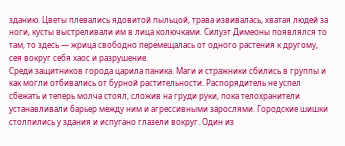зданию. Цветы плевались ядовитой пыльцой, трава извивалась, хватая людей за ноги, кусты выстреливали им в лица колючками. Силуэт Димеоны появлялся то там, то здесь — жрица свободно перемещалась от одного растения к другому, сея вокруг себя хаос и разрушение.
Среди защитников города царила паника. Маги и стражники сбились в группы и как могли отбивались от бурной растительности. Распорядитель не успел сбежать и теперь молча стоял, сложив на груди руки, пока телохранители устанавливали барьер между ним и агрессивными зарослями. Городские шишки столпились у здания и испугано глазели вокруг. Один из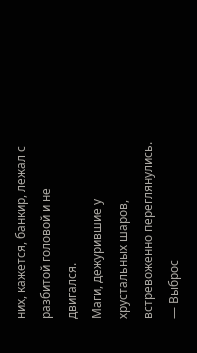них, кажется, банкир, лежал с разбитой головой и не двигался.
Маги, дежурившие у хрустальных шаров, встревоженно переглянулись.
— Выброс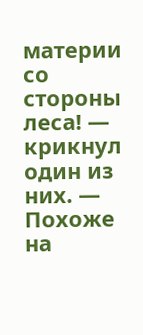материи со стороны леса! — крикнул один из них. — Похоже на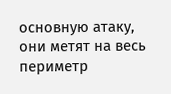основную атаку, они метят на весь периметр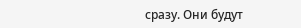сразу. Они будут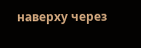наверху через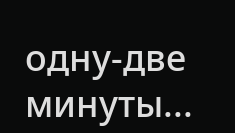одну-две минуты...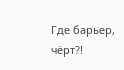Где барьер, чёрт?!